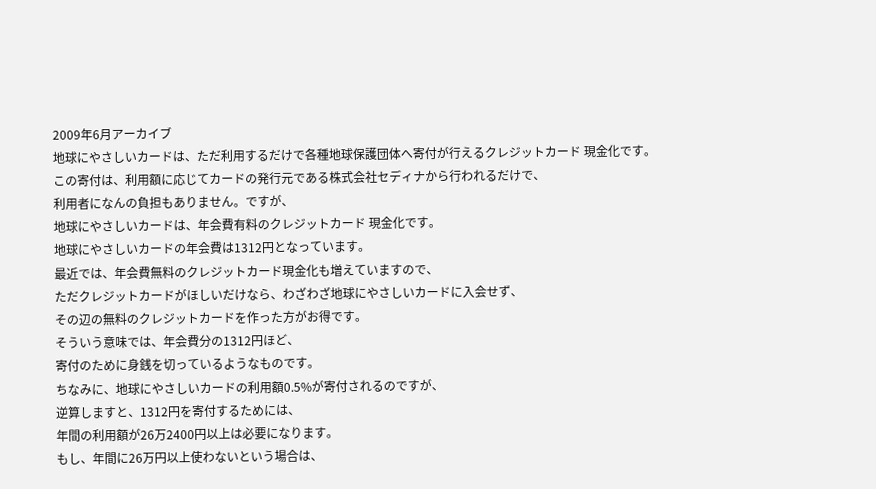2009年6月アーカイブ
地球にやさしいカードは、ただ利用するだけで各種地球保護団体へ寄付が行えるクレジットカード 現金化です。
この寄付は、利用額に応じてカードの発行元である株式会社セディナから行われるだけで、
利用者になんの負担もありません。ですが、
地球にやさしいカードは、年会費有料のクレジットカード 現金化です。
地球にやさしいカードの年会費は1312円となっています。
最近では、年会費無料のクレジットカード現金化も増えていますので、
ただクレジットカードがほしいだけなら、わざわざ地球にやさしいカードに入会せず、
その辺の無料のクレジットカードを作った方がお得です。
そういう意味では、年会費分の1312円ほど、
寄付のために身銭を切っているようなものです。
ちなみに、地球にやさしいカードの利用額0.5%が寄付されるのですが、
逆算しますと、1312円を寄付するためには、
年間の利用額が26万2400円以上は必要になります。
もし、年間に26万円以上使わないという場合は、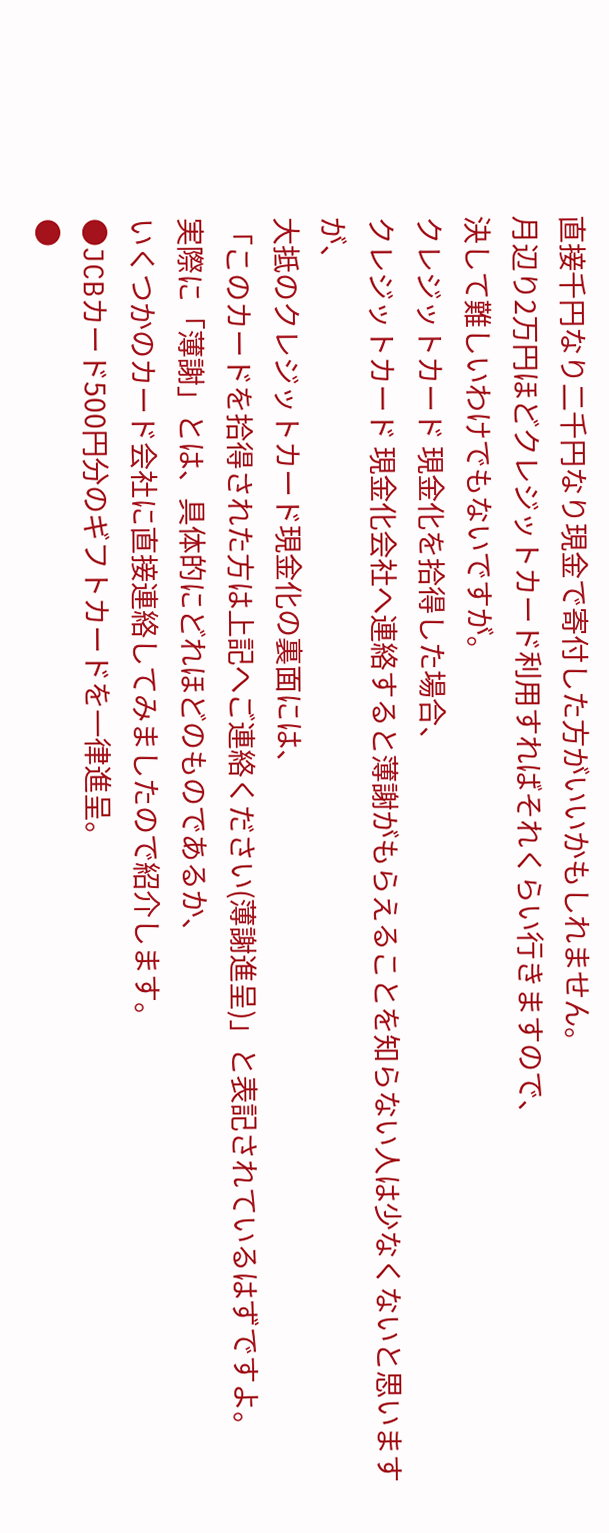直接千円なり二千円なり現金で寄付した方がいいかもしれません。
月辺り2万円ほどクレジットカード利用すればそれくらい行きますので、
決して難しいわけでもないですが。
クレジットカード 現金化を拾得した場合、
クレジットカード 現金化会社へ連絡すると薄謝がもらえることを知らない人は少なくないと思いますが、
大抵のクレジットカード現金化の裏面には、
「このカードを拾得された方は上記へご連絡ください(薄謝進呈)」と表記されているはずですよ。
実際に「薄謝」とは、具体的にどれほどのものであるか、
いくつかのカード会社に直接連絡してみましたので紹介します。
●JCBカード500円分のギフトカードを一律進呈。
●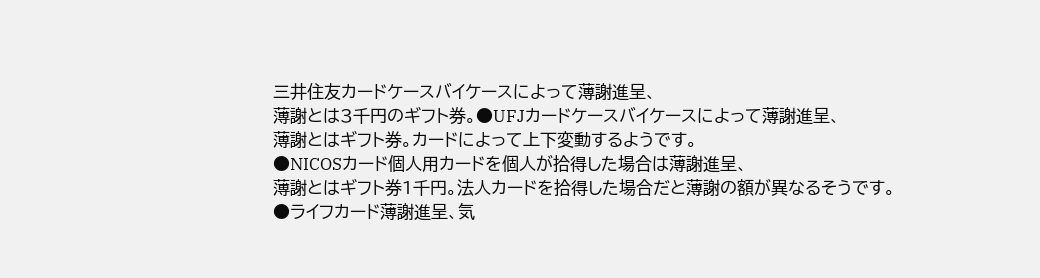三井住友カードケースバイケースによって薄謝進呈、
薄謝とは3千円のギフト券。●UFJカードケースバイケースによって薄謝進呈、
薄謝とはギフト券。カードによって上下変動するようです。
●NICOSカード個人用カードを個人が拾得した場合は薄謝進呈、
薄謝とはギフト券1千円。法人カードを拾得した場合だと薄謝の額が異なるそうです。
●ライフカード薄謝進呈、気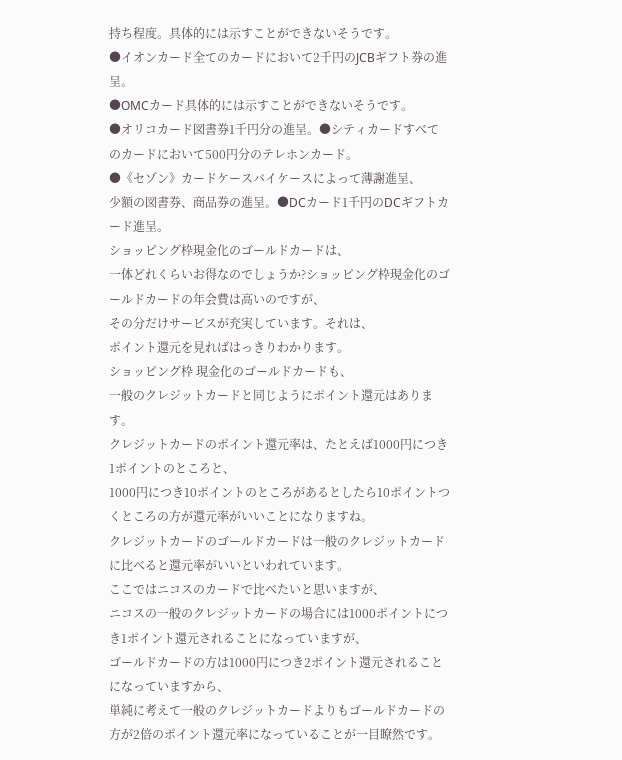持ち程度。具体的には示すことができないそうです。
●イオンカード全てのカードにおいて2千円のJCBギフト券の進呈。
●OMCカード具体的には示すことができないそうです。
●オリコカード図書券1千円分の進呈。●シティカードすべてのカードにおいて500円分のテレホンカード。
●《セゾン》カードケースバイケースによって薄謝進呈、
少額の図書券、商品券の進呈。●DCカード1千円のDCギフトカード進呈。
ショッピング枠現金化のゴールドカードは、
一体どれくらいお得なのでしょうか?ショッピング枠現金化のゴールドカードの年会費は高いのですが、
その分だけサービスが充実しています。それは、
ポイント還元を見ればはっきりわかります。
ショッピング枠 現金化のゴールドカードも、
一般のクレジットカードと同じようにポイント還元はあります。
クレジットカードのポイント還元率は、たとえば1000円につき1ポイントのところと、
1000円につき10ポイントのところがあるとしたら10ポイントつくところの方が還元率がいいことになりますね。
クレジットカードのゴールドカードは一般のクレジットカードに比べると還元率がいいといわれています。
ここではニコスのカードで比べたいと思いますが、
ニコスの一般のクレジットカードの場合には1000ポイントにつき1ポイント還元されることになっていますが、
ゴールドカードの方は1000円につき2ポイント還元されることになっていますから、
単純に考えて一般のクレジットカードよりもゴールドカードの方が2倍のポイント還元率になっていることが一目瞭然です。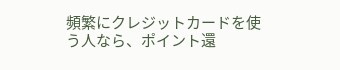頻繁にクレジットカードを使う人なら、ポイント還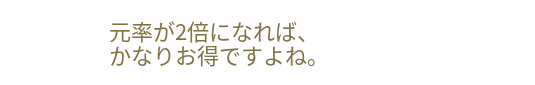元率が2倍になれば、
かなりお得ですよね。